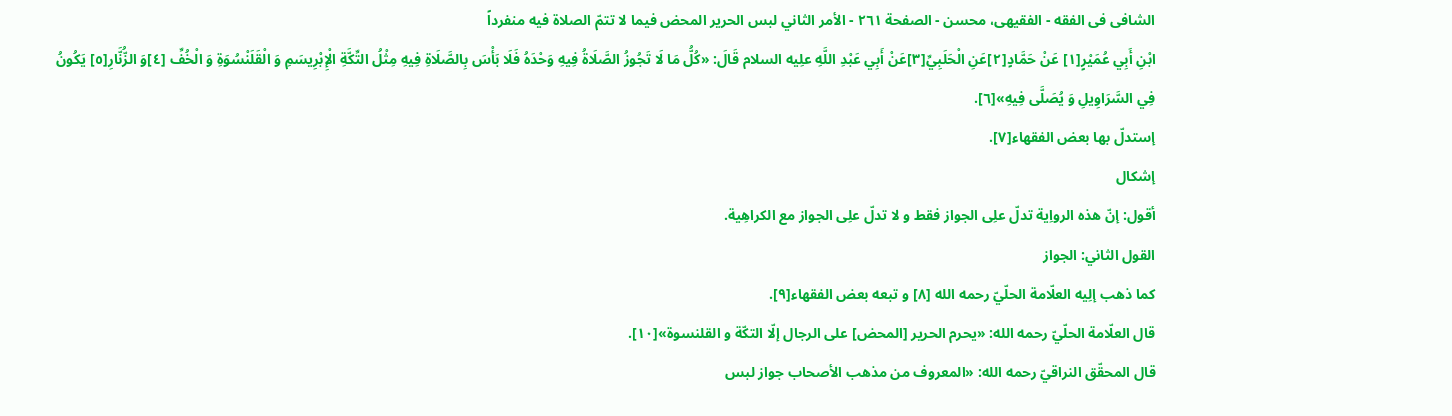الشافی فی الفقه - الفقیهی، محسن - الصفحة ٢٦١ - الأمر الثاني لبس الحرير المحض فيما لا تتمّ الصلاة فيه منفرداً
ابْنِ أَبِي عُمَيْرٍ[١] عَنْ حَمَّادٍ[٢]عَنِ الْحَلَبِيِّ[٣]عَنْ أَبِي عَبْدِ اللَّهِ علِیه السلام قَالَ: «كُلُّ مَا لَا تَجُوزُ الصَّلَاةُ فِيهِ وَحْدَهُ فَلَا بَأْسَ بِالصَّلَاةِ فِيهِ مِثْلُ التِّكَّةِ الْإِبْرِيسَمِ وَ الْقَلَنْسُوَةِ وَ الْخُفِّ [٤]وَ الزُّنَّارِ[٥] يَكُونُ فِي السَّرَاوِيلِ وَ يُصَلَّى فِيهِ»[٦].
إستدلّ بها بعض الفقهاء[٧].
إشکال
أقول: إنّ هذه الرواِیة تدلّ علِی الجواز فقط و لا تدلّ علِی الجواز مع الکراهِیة.
القول الثاني: الجواز
کما ذهب إلِیه العلّامة الحلّيّ رحمه الله [٨] و تبعه بعض الفقهاء[٩].
قال العلّامة الحلّيّ رحمه الله: «يحرم الحرير [المحض] على الرجال إلّا التكّة و القلنسوة»[١٠].
قال المحقّق النراقيّ رحمه الله: «المعروف من مذهب الأصحاب جواز لبس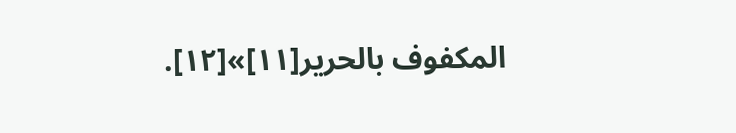المكفوف بالحرير[١١]»[١٢].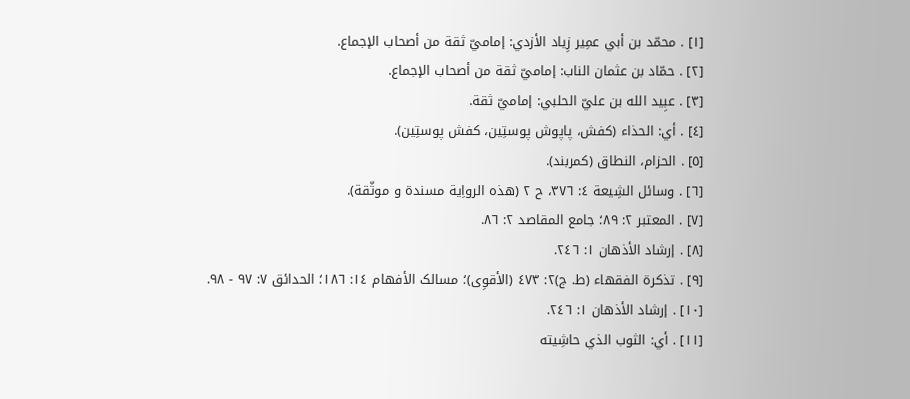[١] . محمّد بن أبي عمِیر زِیاد الأزدي: إماميّ ثقة من أصحاب الإجماع.
[٢] . حمّاد بن عثمان الناب: إماميّ ثقة من أصحاب الإجماع.
[٣] . عبِید الله بن عليّ الحلبي: إماميّ ثقة.
[٤] . أي: الحذاء (کفش، پاپوش پوستِین، کفش پوستِین).
[٥] . الحزام، النطاق (کمربند).
[٦] . وسائل الشِیعة ٤: ٣٧٦، ح ٢ (هذه الرواِیة مسندة و موثّقة).
[٧] . المعتبر ٢: ٨٩؛ جامع المقاصد ٢: ٨٦.
[٨] . إرشاد الأذهان ١: ٢٤٦.
[٩] . تذکرة الفقهاء (ط. ج)٢: ٤٧٣ (الأقوِی)؛ مسالک الأفهام ١٤: ١٨٦؛ الحدائق ٧: ٩٧ - ٩٨.
[١٠] . إرشاد الأذهان ١: ٢٤٦.
[١١] . أي: الثوب الذي حاشِیته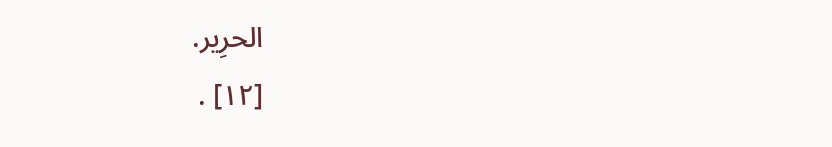الحرِیر.
[١٢] .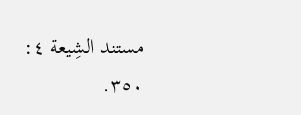مستند الشِیعة ٤: ٣٥٠.